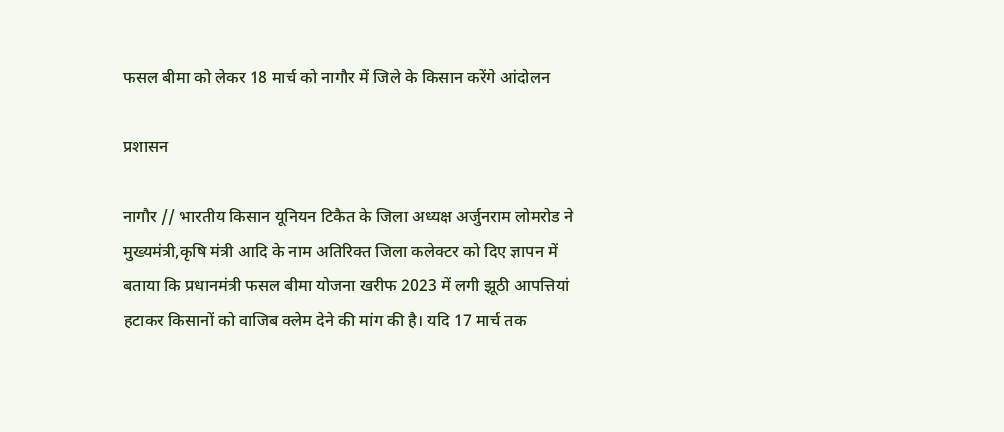फसल बीमा को लेकर 18 मार्च को नागौर में जिले के किसान करेंगे आंदोलन

प्रशासन

नागौर // भारतीय किसान यूनियन टिकैत के जिला अध्यक्ष अर्जुनराम लोमरोड ने मुख्यमंत्री,कृषि मंत्री आदि के नाम अतिरिक्त जिला कलेक्टर को दिए ज्ञापन में बताया कि प्रधानमंत्री फसल बीमा योजना खरीफ 2023 में लगी झूठी आपत्तियां हटाकर किसानों को वाजिब क्लेम देने की मांग की है। यदि 17 मार्च तक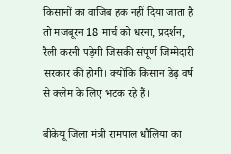किसानों का वाजिब हक नहीं दिया जाता है तो मजबूरन 18 मार्च को धरना, प्रदर्शन, रैली करनी पड़ेगी जिसकी संपूर्ण जिम्मेदारी सरकार की होगी। क्योंकि किसान डेढ़ वर्ष से क्लेम के लिए भटक रहे हैं।

बीकेयू जिला मंत्री रामपाल धौलिया का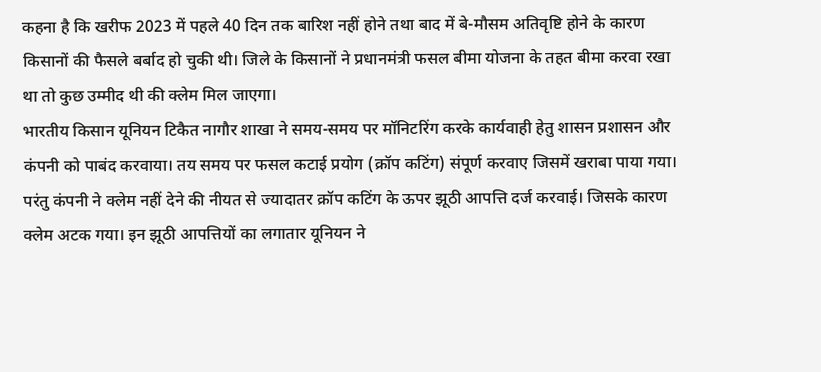कहना है कि खरीफ 2023 में पहले 40 दिन तक बारिश नहीं होने तथा बाद में बे-मौसम अतिवृष्टि होने के कारण किसानों की फैसले बर्बाद हो चुकी थी। जिले के किसानों ने प्रधानमंत्री फसल बीमा योजना के तहत बीमा करवा रखा था तो कुछ उम्मीद थी की क्लेम मिल जाएगा।
भारतीय किसान यूनियन टिकैत नागौर शाखा ने समय-समय पर मॉनिटरिंग करके कार्यवाही हेतु शासन प्रशासन और कंपनी को पाबंद करवाया। तय समय पर फसल कटाई प्रयोग (क्रॉप कटिंग) संपूर्ण करवाए जिसमें खराबा पाया गया। परंतु कंपनी ने क्लेम नहीं देने की नीयत से ज्यादातर क्रॉप कटिंग के ऊपर झूठी आपत्ति दर्ज करवाई। जिसके कारण क्लेम अटक गया। इन झूठी आपत्तियों का लगातार यूनियन ने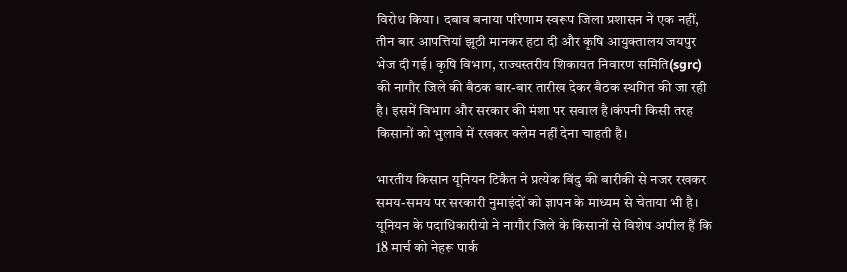विरोध किया। दबाव बनाया परिणाम स्वरूप जिला प्रशासन ने एक नहीं, तीन बार आपत्तियां झूठी मानकर हटा दी और कृषि आयुक्तालय जयपुर भेज दी गई। कृषि विभाग, राज्यस्तरीय शिकायत निवारण समिति(sgrc) की नागौर जिले की बैठक बार-बार तारीख देकर बैठक स्थगित की जा रही है। इसमें विभाग और सरकार की मंशा पर सवाल है।कंपनी किसी तरह किसानों को भुलावे में रखकर क्लेम नहीं देना चाहती है।

भारतीय किसान यूनियन टिकैत ने प्रत्येक बिंदु की बारीकी से नजर रखकर समय-समय पर सरकारी नुमाइंदों को ज्ञापन के माध्यम से चेताया भी है। यूनियन के पदाधिकारीयो ने नागौर जिले के किसानों से विशेष अपील हैं कि 18 मार्च को नेहरू पार्क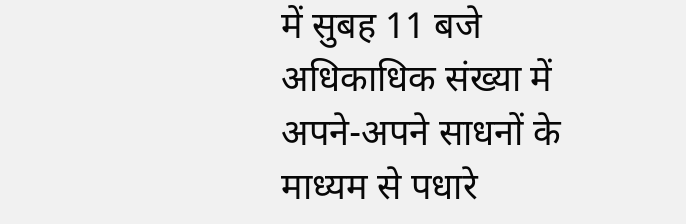में सुबह 11 बजे अधिकाधिक संख्या में अपने-अपने साधनों के माध्यम से पधारे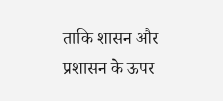ताकि शासन और प्रशासन के ऊपर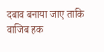दबाव बनाया जाए ताकि वाजिब हक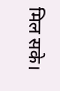मिल सके।